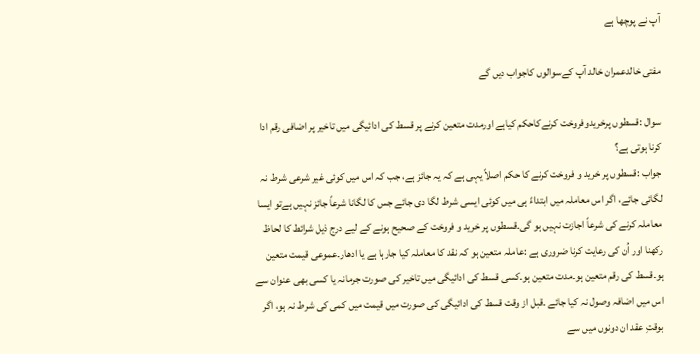آپ نے پوچھا ہے

مفتی خالدعمران خالد آپ کےسوالوں کاجواب دیں گے

سوال :قسطوں پرخریدوفروخت کرنےکاحکم کیاہے اورمدت متعین کرنے پر قسط کی ادائیگی میں تاخیر پر اضافی رقم ادا کرنا ہوتی ہے؟
جواب :قسطوں پر خرید و فروخت کرنے کا حکم اصلاً یہی ہے کہ یہ جائز ہے، جب کہ اس میں کوئی غیر شرعی شرط نہ لگائی جائے، اگر اس معاملہ میں ابتداءً ہی میں کوئی ایسی شرط لگا دی جائے جس کا لگانا شرعاً جائز نہیں ہےتو ایسا معاملہ کرنے کی شرعاً اجازت نہیں ہو گی۔قسطوں پر خرید و فروخت کے صحیح ہونے کے لیے درج ذیل شرائط کا لحاظ رکھنا اور اُن کی رعایت کرنا ضروری ہے :عاملہ متعین ہو کہ نقد کا معاملہ کیا جارہا ہے یا ادھار۔عموعی قیمت متعین ہو۔قسط کی رقم متعین ہو۔مدت متعین ہو۔کسی قسط کی ادائیگی میں تاخیر کی صورت جرمانہ یا کسی بھی عنوان سے اس میں اضافہ وصول نہ کیا جائے ۔قبل از وقت قسط کی ادائیگی کی صورت میں قیمت میں کمی کی شرط نہ ہو، اگر بوقتِ عقد ان دونوں میں سے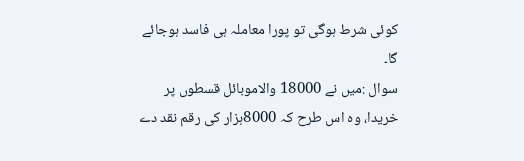کوئی شرط ہوگی تو پورا معاملہ ہی فاسد ہوجائے گا۔
سوال :میں نے 18000 والاموبائل قسطوں پر خریدا، وہ اس طرح کہ 8000ہزار کی رقم نقد دے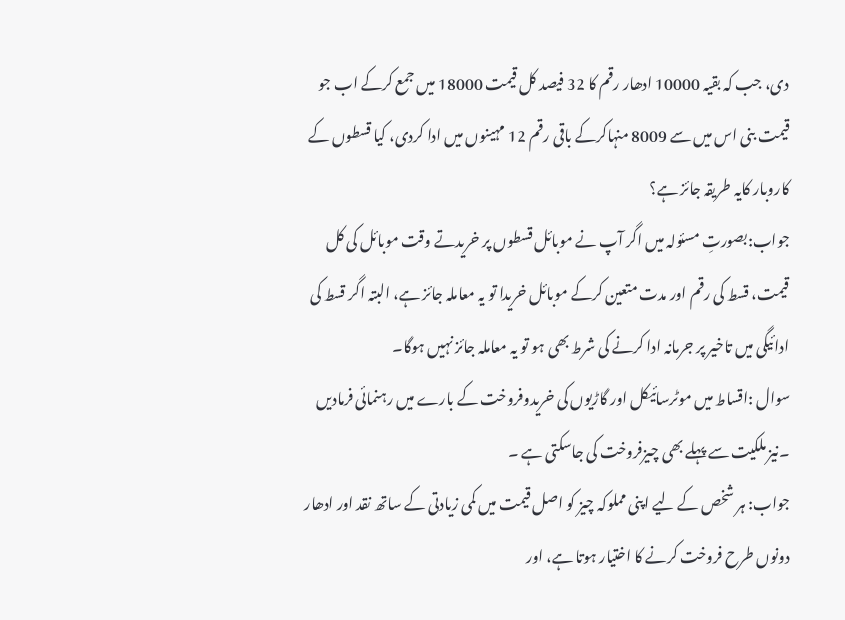دی، جب کہ بقیہ 10000 ادھار رقم کا 32 فیصد کل قیمت 18000 میں جمع کرکے اب جو قیمت بنی اس میں سے 8009 منہاکرکے باقی رقم 12 مہینوں میں ادا کردی، کیا قسطوں کے کاروبار کایہ طریقہ جائز ہے؟
جواب:بصورتِ مسئولہ میں اگر آپ نے موبائل قسطوں پر خریدتے وقت موبائل کی کل قیمت، قسط کی رقم اور مدت متعین کرکے موبائل خریدا تو یہ معاملہ جائز ہے، البتہ اگر قسط کی ادائیگی میں تاخیر پر جرمانہ ادا کرنے کی شرط بھی ہو تو یہ معاملہ جائز نہیں ہوگا۔
سوال :اقساط میں موٹرسائیکل اور گاڑیوں کی خریدوفروخت کے بارے میں رہنمائی فرمادیں ۔نیز ملکیت سے پہلے بھی چیزفروخت کی جاسکتی ہے ۔
جواب: ہر شخص کے لیے اپنی مملوکہ چیز کو اصل قیمت میں کمی زیادتی کے ساتھ نقد اور ادھار دونوں طرح فروخت کرنے کا اختیار ہوتا ہے، اور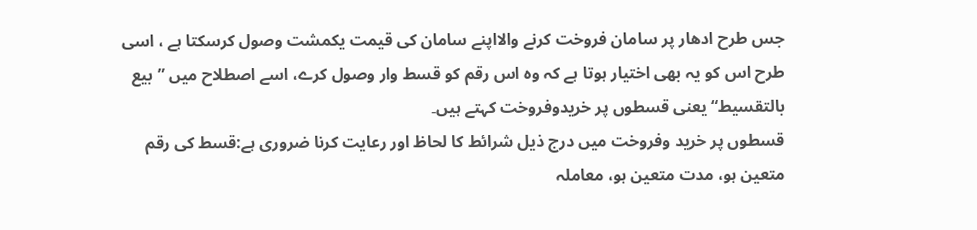جس طرح ادھار پر سامان فروخت کرنے والااپنے سامان کی قیمت یکمشت وصول کرسکتا ہے ، اسی طرح اس کو یہ بھی اختیار ہوتا ہے کہ وہ اس رقم کو قسط وار وصول کرے، اسے اصطلاح میں ”بیع بالتقسیط“ یعنی قسطوں پر خریدوفروخت کہتے ہیں۔
قسطوں پر خرید وفروخت میں درج ذیل شرائط کا لحاظ اور رعایت کرنا ضروری ہے:قسط کی رقم متعین ہو، مدت متعین ہو، معاملہ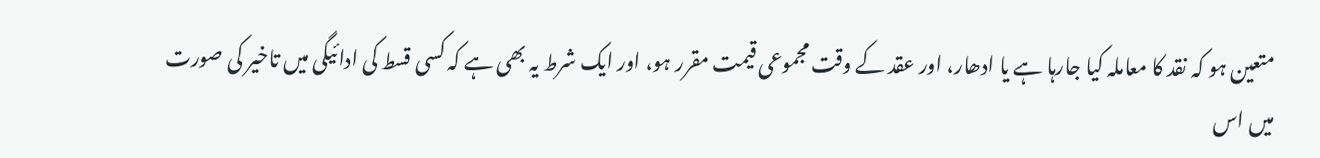متعین ہو کہ نقد کا معاملہ کیا جارہا ہے یا ادھار، اور عقد کے وقت مجموعی قیمت مقرر ہو، اور ایک شرط یہ بھی ہے کہ کسی قسط کی ادائیگی میں تاخیر کی صورت میں اس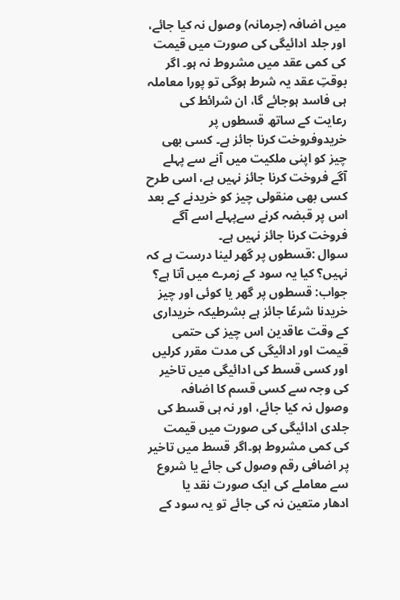میں اضافہ (جرمانہ) وصول نہ کیا جائے، اور جلد ادائیگی کی صورت میں قیمت کی کمی عقد میں مشروط نہ ہو۔ اگر بوقتِ عقد یہ شرط ہوگی تو پورا معاملہ ہی فاسد ہوجائے گا، ان شرائط کی رعایت کے ساتھ قسطوں پر خریدوفروخت کرنا جائز ہے۔ کسی بھی چیز کو اپنی ملکیت میں آنے سے پہلے آگے فروخت کرنا جائز نہیں ہے، اسی طرح کسی بھی منقولی چیز کو خریدنے کے بعد اس پر قبضہ کرنے سےپہلے اسے آگے فروخت کرنا جائز نہیں ہے۔
سوال :قسطوں پر گھر لینا درست ہے کہ نہیں؟ کیا یہ سود کے زمرے میں آتا ہے؟
جواب: قسطوں پر گھر یا کوئی اور چیز خریدنا شرعًا جائز ہے بشرطیکہ خریداری کے وقت عاقدین اس چیز کی حتمی قیمت اور ادائیگی کی مدت مقرر کرلیں اور کسی قسط کی ادائیگی میں تاخیر کی وجہ سے کسی قسم کا اضافہ وصول نہ کیا جائے، اور نہ ہی قسط کی جلدی ادائیگی کی صورت میں قیمت کی کمی مشروط ہو۔اگر قسط میں تاخیر پر اضافی رقم وصول کی جائے یا شروع سے معاملے کی ایک صورت نقد یا
ادھار متعین نہ کی جائے تو یہ سود کے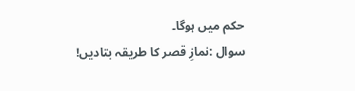حکم میں ہوگا۔
سوال :نمازِ قصر کا طریقہ بتادیں!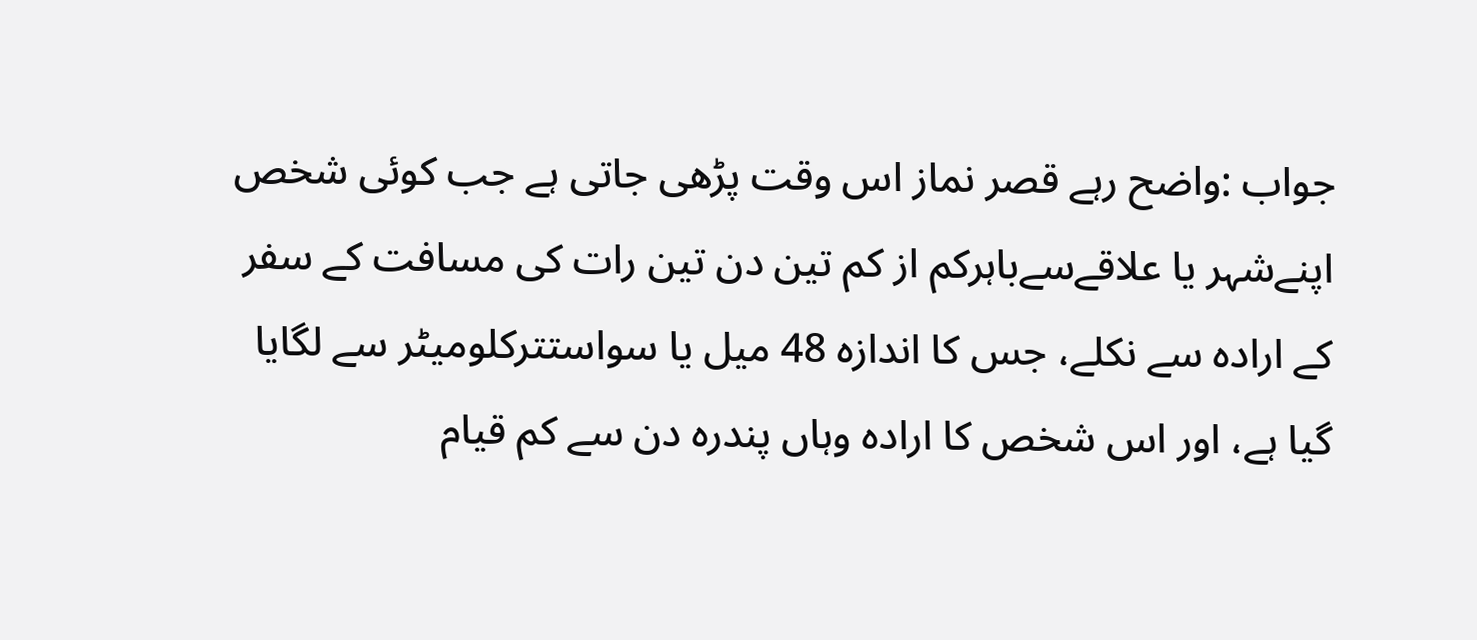جواب :واضح رہے قصر نماز اس وقت پڑھی جاتی ہے جب کوئی شخص اپنےشہر یا علاقےسےباہرکم از کم تین دن تین رات کی مسافت کے سفر کے ارادہ سے نکلے، جس کا اندازہ 48 میل یا سواستترکلومیٹر سے لگایا گیا ہے، اور اس شخص کا ارادہ وہاں پندرہ دن سے کم قیام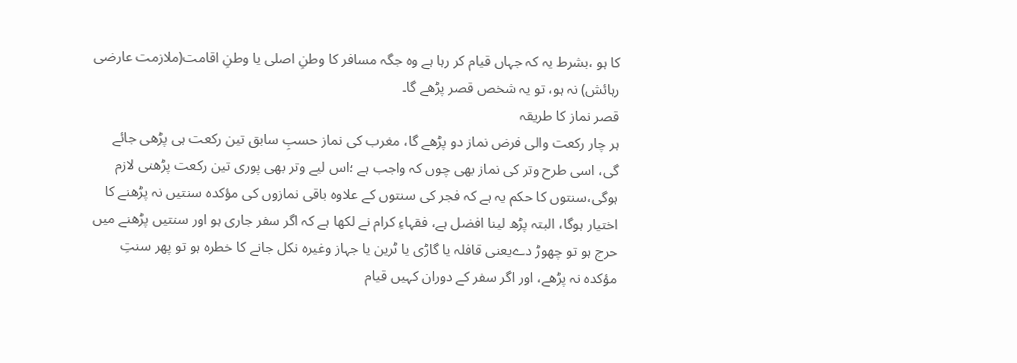کا ہو ،بشرط یہ کہ جہاں قیام کر رہا ہے وہ جگہ مسافر کا وطنِ اصلی یا وطنِ اقامت(ملازمت عارضی رہائش) نہ ہو، تو یہ شخص قصر پڑھے گا۔
قصر نماز کا طریقہ
ہر چار رکعت والی فرض نماز دو پڑھے گا، مغرب کی نماز حسبِ سابق تین رکعت ہی پڑھی جائے گی، اسی طرح وتر کی نماز بھی چوں کہ واجب ہے ؛اس لیے وتر بھی پوری تین رکعت پڑھنی لازم ہوگی،سنتوں کا حکم یہ ہے کہ فجر کی سنتوں کے علاوہ باقی نمازوں کی مؤکدہ سنتیں نہ پڑھنے کا اختیار ہوگا، البتہ پڑھ لینا افضل ہے، فقہاءِ کرام نے لکھا ہے کہ اگر سفر جاری ہو اور سنتیں پڑھنے میں حرج ہو تو چھوڑ دےیعنی قافلہ یا گاڑی یا ٹرین یا جہاز وغیرہ نکل جانے کا خطرہ ہو تو پھر سنتِ مؤکدہ نہ پڑھے، اور اگر سفر کے دوران کہیں قیام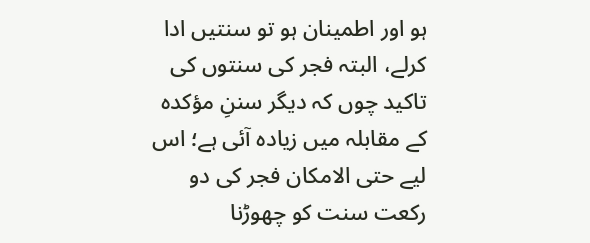ہو اور اطمینان ہو تو سنتیں ادا کرلے، البتہ فجر کی سنتوں کی تاکید چوں کہ دیگر سننِ مؤکدہ کے مقابلہ میں زیادہ آئی ہے؛ اس لیے حتی الامکان فجر کی دو رکعت سنت کو چھوڑنا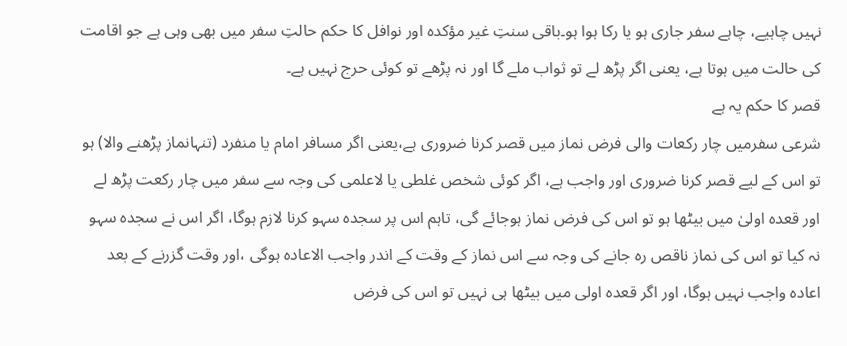نہیں چاہیے، چاہے سفر جاری ہو یا رکا ہوا ہو۔باقی سنتِ غیر مؤکدہ اور نوافل کا حکم حالتِ سفر میں بھی وہی ہے جو اقامت کی حالت میں ہوتا ہے، یعنی اگر پڑھ لے تو ثواب ملے گا اور نہ پڑھے تو کوئی حرج نہیں ہے۔
قصر کا حکم یہ ہے
شرعی سفرمیں چار رکعات والی فرض نماز میں قصر کرنا ضروری ہے،یعنی اگر مسافر امام یا منفرد (تنہانماز پڑھنے والا) ہو تو اس کے لیے قصر کرنا ضروری اور واجب ہے، اگر کوئی شخص غلطی یا لاعلمی کی وجہ سے سفر میں چار رکعت پڑھ لے اور قعدہ اولیٰ میں بیٹھا ہو تو اس کی فرض نماز ہوجائے گی، تاہم اس پر سجدہ سہو کرنا لازم ہوگا، اگر اس نے سجدہ سہو نہ کیا تو اس کی نماز ناقص رہ جانے کی وجہ سے اس نماز کے وقت کے اندر واجب الاعادہ ہوگی ،اور وقت گزرنے کے بعد اعادہ واجب نہیں ہوگا، اور اگر قعدہ اولی میں بیٹھا ہی نہیں تو اس کی فرض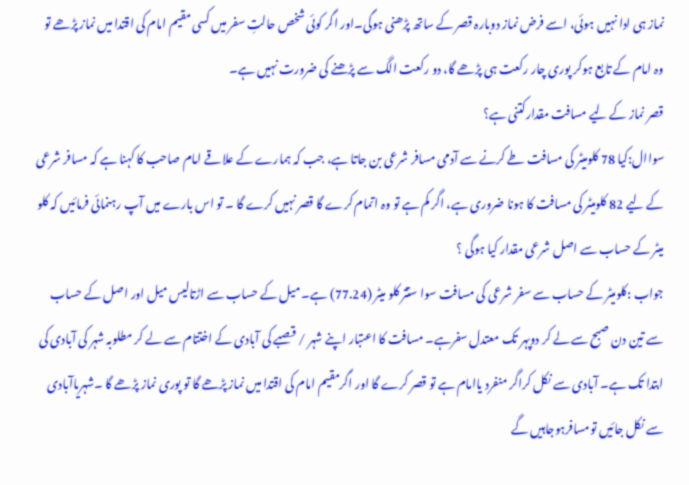نماز ہی ادا نہیں ہوئی، اسے فرض نماز دوبارہ قصر کے ساتھ پڑھنی ہوگی۔اور اگر کوئی شخص حالتِ سفر میں کسی مقیم امام کی اقتدا میں نماز پڑھے تو وہ امام کے تابع ہوکر پوری چار رکعت ہی پڑھے گا، دو رکعت الگ سے پڑھنے کی ضرورت نہیں ہے۔
قصر نماز کے لیے مسافت مقدارکتنی ہے؟
سواال:کیا 78 کلومیٹر کی مسافت طے کرنے سے آدمی مسافر شرعی بن جاتا ہے، جب کہ ہمارے کے علاقے امام صاحب کا کہنا ہے کہ مسافر شرعی کے لیے 82 کلومیٹر کی مسافت کا ہونا ضروری ہے، اگر کم ہے تو وہ اتمام کرے گا قصر نہیں کرے گا ۔ تو اس بارے میں آپ رہنمائی فرمائیں کہ کلو میٹر کے حساب سے اصل شرعی مقدار کیا ہوگی ؟
جواب :کلومیٹر کے حساب سے سفر شرعی کی مسافت سوا ستتر کلو میٹر (77.24) ہے۔ میل کے حساب سے اڑتالیس میل اور اصل کے حساب سے تین دن صبح سے لے کر دوپہر تک معتدل سفرہے۔ مسافت کا اعتبار اپنے شہر / قصبے کی آبادی کے اختتام سے لے کر مطلوبہ شہر کی آبادی کی ابتدا تک ہے۔ آبادی سے نکل کراگر منفرد یاامام ہے تو قصر کرے گا اور اگرمقیم امام کی اقتدا میں نماز پڑھے گا تو پوری نماز پڑھے گا ۔شہریاآبادی سے نکل جائیں تومسافرہوجاہیں گے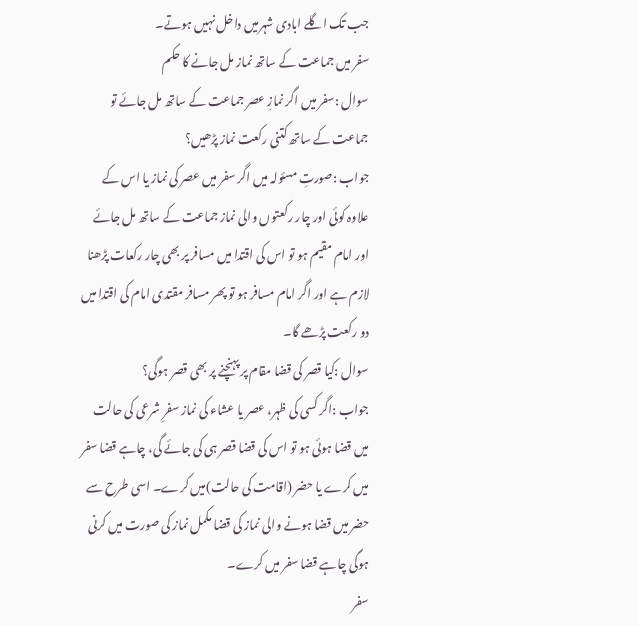جب تک اگلے ابادی شہرمیں داخل نہیں ہوتے۔
سفر میں جماعت کے ساتھ نماز مل جانے کا حکم
سوال :سفر میں اگر نمازِ عصر جماعت کے ساتھ مل جائے تو جماعت کے ساتھ کتنی رکعت نماز پڑھیں؟
جواب :صورتِ مسئولہ میں اگر سفر میں عصر کی نماز یا اس کے علاوہ کوئی اور چار رکعتوں والی نماز جماعت کے ساتھ مل جائے اور امام مقیم ہو تو اس کی اقتدا میں مسافر پر بھی چار رکعات پڑھنا لازم ہے اور اگر امام مسافر ہو تو پھر مسافر مقتدی امام کی اقتدا میں دو رکعت پڑھے گا۔
سوال :کیا قصر کی قضا مقام پر پہنچنے پر بھی قصر ہوگی؟
جواب :اگر کسی کی ظہر، عصر یا عشاء کی نماز سفرِ شرعی کی حالت میں قضا ہوئی ہو تو اس کی قضا قصر ہی کی جائے گی، چاہے قضا سفر میں کرے یا حضر (اقامت کی حالت)میں کرے۔ اسی طرح سے حضر میں قضا ہونے والی نماز کی قضا مکمل نماز کی صورت میں کرنی ہوگی چاہے قضا سفر میں کرے۔
سفر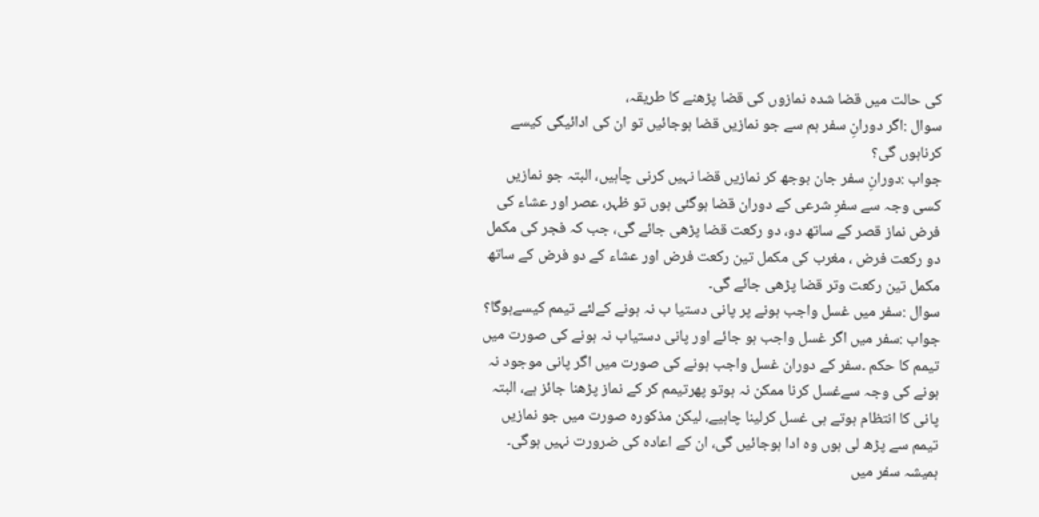کی حالت میں قضا شدہ نمازوں کی قضا پڑھنے کا طریقہ،
سوال :اگر دورانِ سفر ہم سے جو نمازیں قضا ہوجائیں تو ان کی ادائیگی کیسے کرناہوں گی؟
جواب :دورانِ سفر جان بوجھ کر نمازیں قضا نہیں کرنی چاٗہیں، البتہ جو نمازیں کسی وجہ سے سفرِ شرعی کے دوران قضا ہوگئی ہوں تو ظہر، عصر اور عشاء کی فرض نماز قصر کے ساتھ دو، دو رکعت قضا پڑھی جائے گی، جب کہ فجر کی مکمل دو رکعت فرض ، مغرب کی مکمل تین رکعت فرض اور عشاء کے دو فرض کے ساتھ مکمل تین رکعت وتر قضا پڑھی جائے گی۔
سوال :سفر میں غسل واجب ہونے پر پانی دستیا ب نہ ہونے کےلئے تیمم کیسےہوگا؟
جواب :سفر میں اگر غسل واجب ہو جائے اور پانی دستیاب نہ ہونے کی صورت میں تیمم کا حکم ۔سفر کے دوران غسل واجب ہونے کی صورت میں اگر پانی موجود نہ ہونے کی وجہ سےغسل کرنا ممکن نہ ہوتو پھرتیمم کر کے نماز پڑھنا جائز ہے، البتہ پانی کا انتظام ہوتے ہی غسل کرلینا چاہیے، لیکن مذکورہ صورت میں جو نمازیں تیمم سے پڑھ لی ہوں وہ ادا ہوجائیں گی، ان کے اعادہ کی ضرورت نہیں ہوگی۔
ہمیشہ سفر میں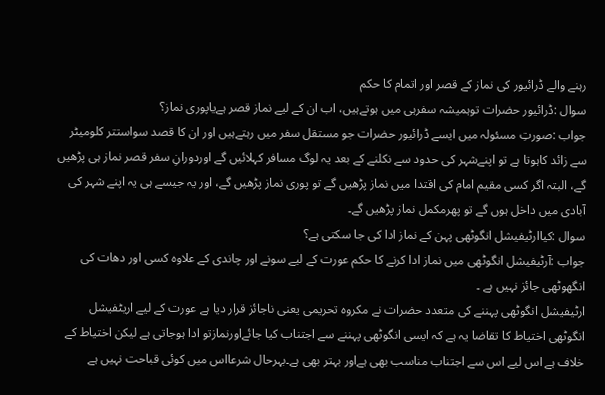رہنے والے ڈرائیور کی نماز کے قصر اور اتمام کا حکم
سوال :ڈرائیور حضرات توہمیشہ سفرہی میں ہوتےہیں، اب ان کے لیے نماز قصر ہےیاپوری نماز؟
جواب :صورتِ مسئولہ میں ایسے ڈرائیور حضرات جو مستقل سفر میں رہتےہیں اور ان کا قصد سواستتر کلومیٹر سے زائد کاہوتا ہے تو اپنےشہر کی حدود سے نکلنے کے بعد یہ لوگ مسافر کہلائیں گے اوردورانِ سفر قصر نماز ہی پڑھیں گے، البتہ اگر کسی مقیم امام کی اقتدا میں نماز پڑھیں گے تو پوری نماز پڑھیں گے، اور یہ جیسے ہی یہ اپنے شہر کی آبادی میں داخل ہوں گے تو پھرمکمل نماز پڑھیں گے۔
سوال :کیاارٹیفیشل انگوٹھی پہن کے نماز ادا کی جا سکتی ہے؟
جواب :آرٹیفیشل انگوٹھی میں نماز ادا کرنے کا حکم عورت کے لیے سونے اور چاندی کے علاوہ کسی اور دھات کی انگھوٹھی جائز نہیں ہے ۔
ارٹیفیشل انگوٹھی پہننے کی متعدد حضرات نے مکروہ تحریمی یعنی ناجائز قرار دیا ہے عورت کے لیے اریٹفیشل انگوٹھی اختیاط کا تقاضا یہ ہے کہ ایسی انگوٹھی پہننے سے اجتناب کیا جائےاورنمازتو ادا ہوجاتی ہے لیکن اختیاط کے خلاف ہے اس لیے اس سے اجتناب مناسب بھی ہےاور بہتر بھی ہے۔بہرحال شرعااس میں کوئی قباحت نہیں ہے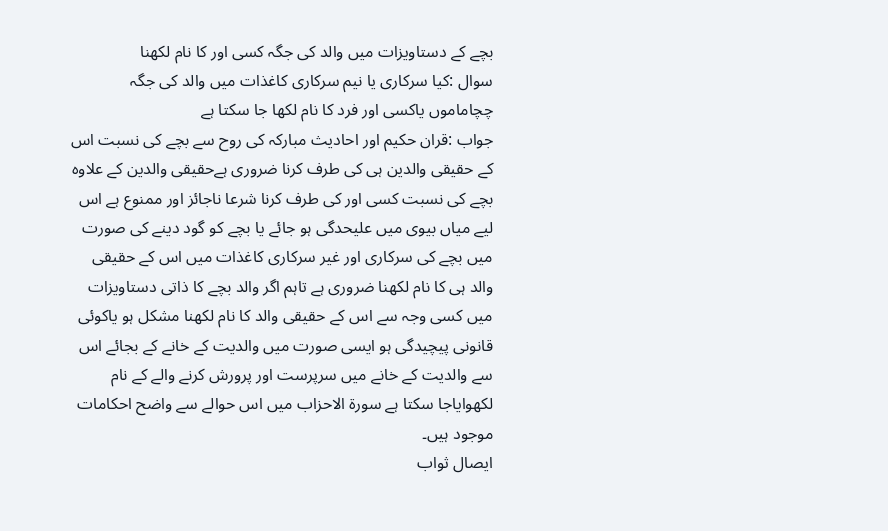بچے کے دستاویزات میں والد کی جگہ کسی اور کا نام لکھنا
سوال :کیا سرکاری یا نیم سرکاری کاغذات میں والد کی جگہ چچاماموں یاکسی اور فرد کا نام لکھا جا سکتا ہے
جواب :قران حکیم اور احادیث مبارکہ کی روح سے بچے کی نسبت اس کے حقیقی والدین ہی کی طرف کرنا ضروری ہےحقیقی والدین کے علاوہ بچے کی نسبت کسی اور کی طرف کرنا شرعا ناجائز اور ممنوع ہے اس لیے میاں بیوی میں علیحدگی ہو جائے یا بچے کو گود دینے کی صورت میں بچے کی سرکاری اور غیر سرکاری کاغذات میں اس کے حقیقی والد ہی کا نام لکھنا ضروری ہے تاہم اگر والد بچے کا ذاتی دستاویزات میں کسی وجہ سے اس کے حقیقی والد کا نام لکھنا مشکل ہو یاکوئی قانونی پیچیدگی ہو ایسی صورت میں والدیت کے خانے کے بجائے اس سے والدیت کے خانے میں سرپرست اور پرورش کرنے والے کے نام لکھوایاجا سکتا ہے سورۃ الاحزاب میں اس حوالے سے واضح احکامات موجود ہیں۔
ایصال ثواب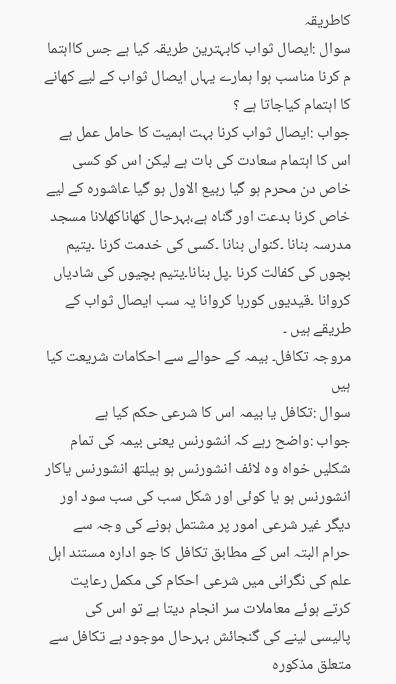کاطریقہ
سوال :ایصال ثواب کابہترین طریقہ کیا ہے جس کااہتما م کرنا مناسب ہوا ہمارے یہاں ایصال ثواب کے لیے کھانے کا اہتمام کیاجاتا ہے ؟
جواب :ایصال ثواب کرنا بہت اہمیت کا حامل عمل ہے اس کا اہتمام سعادت کی بات ہے لیکن اس کو کسی خاص دن محرم ہو گیا ربیع الاول ہو گیا عاشورہ کے لیے خاص کرنا بدعت اور گناہ ہے،بہرحال کھاناکھلانا مسجد مدرسہ بنانا ۔کنواں بنانا ۔کسی کی خدمت کرنا ۔یتیم بچوں کی کفالت کرنا ۔پل بنانا۔یتیم بچیوں کی شادیاں کروانا ۔قیدیوں کورہا کروانا یہ سب ایصال ثواب کے طریقے ہیں ۔
مروجہ تکافل۔ بیمہ کے حوالے سے احکامات شریعت کیا ہیں
سوال :تکافل یا بیمہ اس کا شرعی حکم کیا ہے
جواب :واضح رہے کہ انشورنس یعنی بیمہ کی تمام شکلیں خواہ وہ لائف انشورنس ہو ہیلتھ انشورنس یاکار انشورنس ہو یا کوئی اور شکل سب کی سب سود اور دیگر غیر شرعی امور پر مشتمل ہونے کی وجہ سے حرام البتہ اس کے مطابق تکافل کا جو ادارہ مستند اہل علم کی نگرانی میں شرعی احکام کی مکمل رعایت کرتے ہوئے معاملات سر انجام دیتا ہے تو اس کی پالیسی لینے کی گنجائش بہرحال موجود ہے تکافل سے متعلق مذکورہ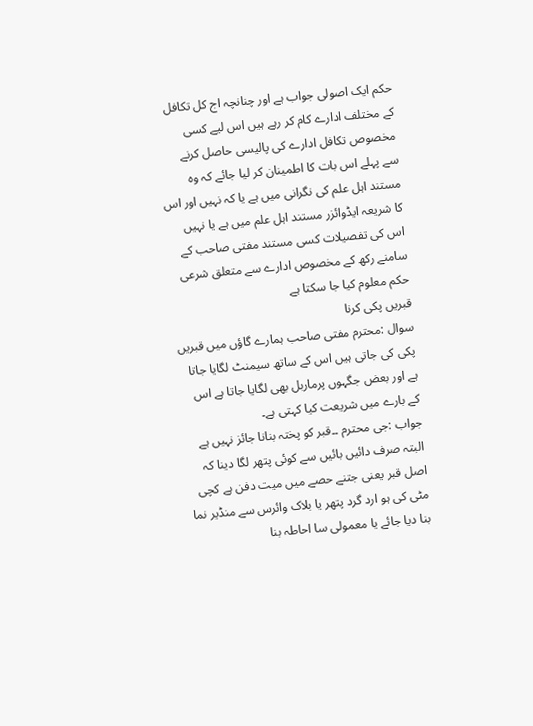حکم ایک اصولی جواب ہے اور چنانچہ اج کل تکافل کے مختلف ادارے کام کر رہے ہیں اس لیے کسی مخصوص تکافل ادارے کی پالیسی حاصل کرنے
سے پہلے اس بات کا اطمینان کر لیا جائے کہ وہ مستند اہل علم کی نگرانی میں ہے یا کہ نہیں اور اس کا شریعہ ایڈوائزر مستند اہل علم میں ہے یا نہیں اس کی تفصیلات کسی مستند مفتی صاحب کے سامنے رکھ کے مخصوص ادارے سے متعلق شرعی حکم معلوم کیا جا سکتا ہے
قبریں پکی کرنا
سوال :محترم مفتی صاحب ہمارے گاؤں میں قبریں پکی کی جاتی ہیں اس کے ساتھ سیمنٹ لگایا جاتا ہے اور بعض جگہوں پرماربل بھی لگایا جاتا ہے اس کے بارے میں شریعت کیا کہتی ہے۔
جواب :جی محترم ۔۔قبر کو پختہ بنانا جائز نہیں ہے البتہ صرف دائیں بائیں سے کوئی پتھر لگا دینا کہ اصل قبر یعنی جتنے حصے میں میت دفن ہے کچی مٹی کی ہو ارد گرد پتھر یا بلاک وائرس سے منڈیر نما بنا دیا جائے یا معمولی سا احاطہ بنا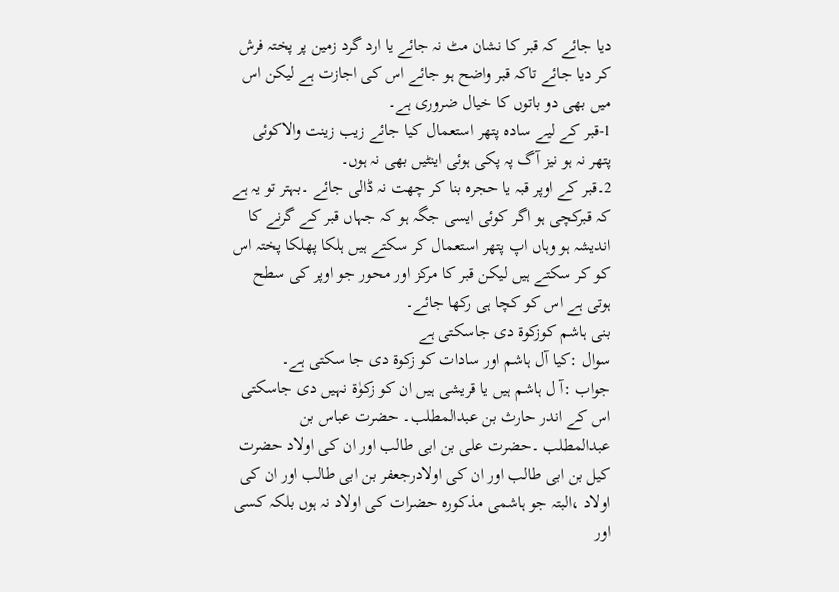دیا جائے کہ قبر کا نشان مٹ نہ جائے یا ارد گرد زمین پر پختہ فرش کر دیا جائے تاکہ قبر واضح ہو جائے اس کی اجازت ہے لیکن اس میں بھی دو باتوں کا خیال ضروری ہے۔
1-قبر کے لیے سادہ پتھر استعمال کیا جائے زیب زینت والاکوئی پتھر نہ ہو نیز آگ پہ پکی ہوئی اینٹیں بھی نہ ہوں۔
2۔قبر کے اوپر قبہ یا حجرہ بنا کر چھت نہ ڈالی جائے ۔بہتر تو یہ ہے کہ قبرکچی ہو اگر کوئی ایسی جگہ ہو کہ جہاں قبر کے گرنے کا اندیشہ ہو وہاں اپ پتھر استعمال کر سکتے ہیں ہلکا پھلکا پختہ اس کو کر سکتے ہیں لیکن قبر کا مرکز اور محور جو اوپر کی سطح ہوتی ہے اس کو کچا ہی رکھا جائے۔
بنی ہاشم کوزکوة دی جاسکتی ہے
سوال :کیا آل ہاشم اور سادات کو زکوۃ دی جا سکتی ہے۔
جواب :آ ل ہاشم ہیں یا قریشی ہیں ان کو زکوٰۃ نہیں دی جاسکتی اس کے اندر حارث بن عبدالمطلب۔ حضرت عباس بن عبدالمطلب ۔حضرت علی بن ابی طالب اور ان کی اولاد حضرت کیل بن ابی طالب اور ان کی اولادرجعفر بن ابی طالب اور ان کی اولاد ،البتہ جو ہاشمی مذکورہ حضرات کی اولاد نہ ہوں بلکہ کسی اور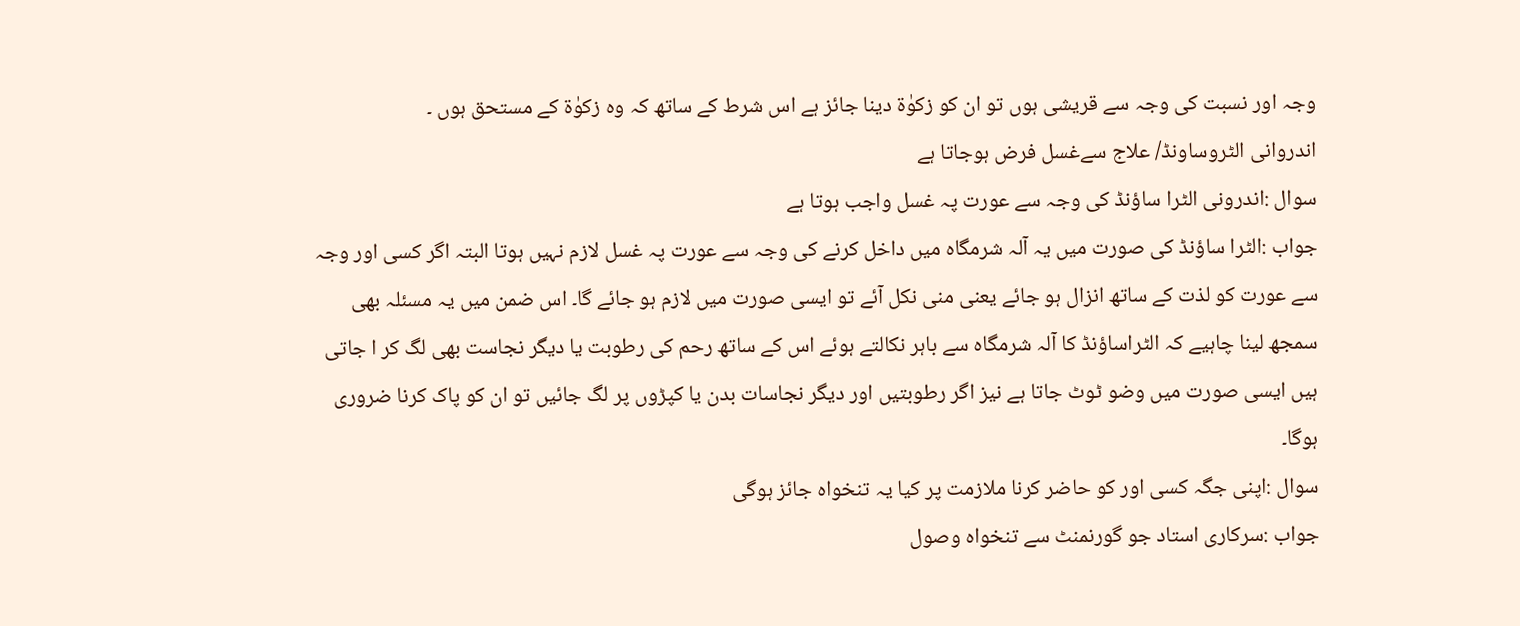وجہ اور نسبت کی وجہ سے قریشی ہوں تو ان کو زکوٰۃ دینا جائز ہے اس شرط کے ساتھ کہ وہ زکوٰۃ کے مستحق ہوں ۔
اندروانی الٹروساونڈ/ علاج سےغسل فرض ہوجاتا ہے
سوال :اندرونی الٹرا ساؤنڈ کی وجہ سے عورت پہ غسل واجب ہوتا ہے
جواب :الٹرا ساؤنڈ کی صورت میں یہ آلہ شرمگاہ میں داخل کرنے کی وجہ سے عورت پہ غسل لازم نہیں ہوتا البتہ اگر کسی اور وجہ سے عورت کو لذت کے ساتھ انزال ہو جائے یعنی منی نکل آئے تو ایسی صورت میں لازم ہو جائے گا۔ اس ضمن میں یہ مسئلہ بھی سمجھ لینا چاہیے کہ الٹراساؤنڈ کا آلہ شرمگاہ سے باہر نکالتے ہوئے اس کے ساتھ رحم کی رطوبت یا دیگر نجاست بھی لگ کر ا جاتی ہیں ایسی صورت میں وضو ٹوٹ جاتا ہے نیز اگر رطوبتیں اور دیگر نجاسات بدن یا کپڑوں پر لگ جائیں تو ان کو پاک کرنا ضروری ہوگا۔
سوال :اپنی جگہ کسی اور کو حاضر کرنا ملازمت پر کیا یہ تنخواہ جائز ہوگی
جواب :سرکاری استاد جو گورنمنٹ سے تنخواہ وصول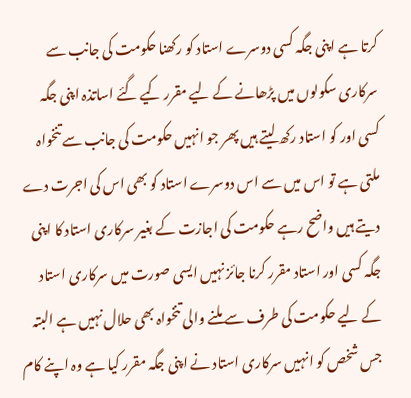کرتا ہے اپنی جگہ کسی دوسرے استاد کو رکھنا حکومت کی جانب سے سرکاری سکولوں میں پڑھانے کے لیے مقرر کیے گئے اساتذہ اپنی جگہ کسی اور کو استاد رکھ لیتے ہیں پھر جو انہیں حکومت کی جانب سے تنخواہ ملتی ہے تو اس میں سے اس دوسرے استاد کو بھی اس کی اجرت دے دیتے ہیں واضح رہے حکومت کی اجازت کے بغیر سرکاری استاد کا اپنی جگہ کسی اور استاد مقرر کرنا جائز نہیں ایسی صورت میں سرکاری استاد کے لیے حکومت کی طرف سے ملنے والی تنخواہ بھی حلال نہیں ہے البتہ جس شخص کو انہیں سرکاری استاد نے اپنی جگہ مقرر کیا ہے وہ اپنے کام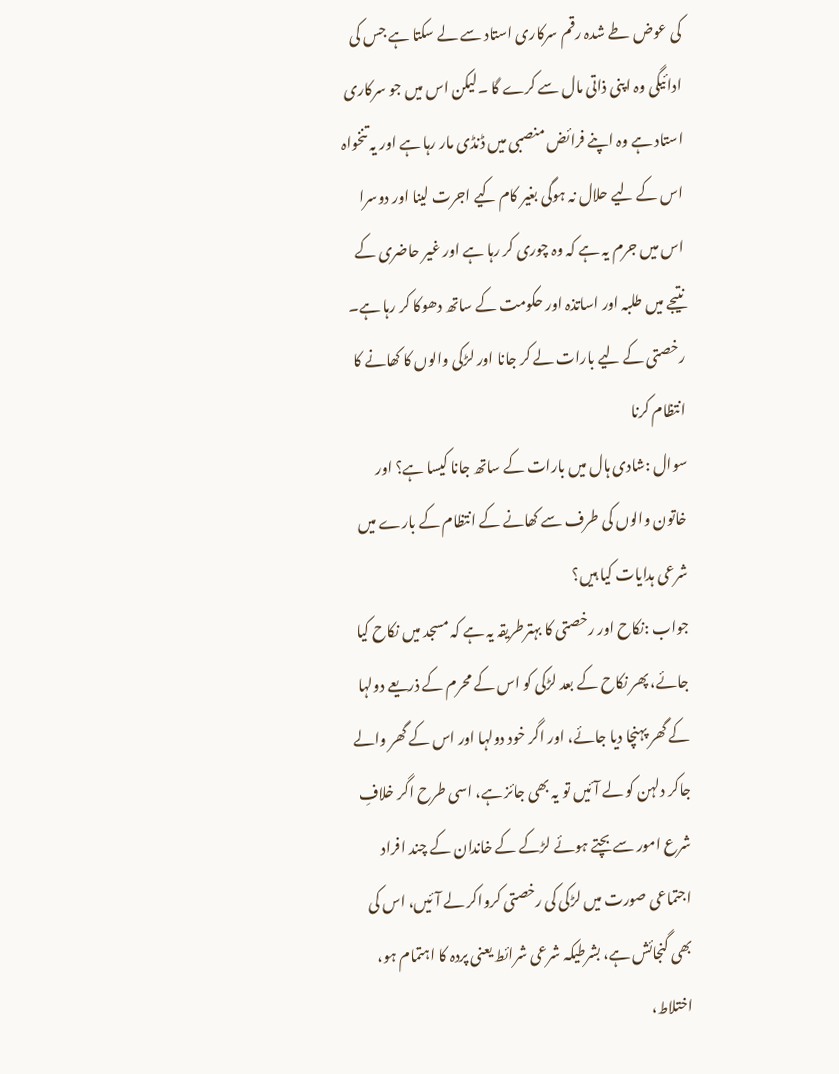کی عوض طے شدہ رقم سرکاری استاد سے لے سکتا ہے جس کی ادائیگی وہ اپنی ذاتی مال سے کرے گا ۔لیکن اس میں جو سرکاری استاد ہے وہ اپنے فرائض منصبی میں ڈنڈی مار رہا ہے اور یہ تنخواہ اس کے لیے حلال نہ ہوگی بغیر کام کیے اجرت لینا اور دوسرا اس میں جرم یہ ہے کہ وہ چوری کر رہا ہے اور غیر حاضری کے نتیجے میں طلبہ اور اساتذہ اور حکومت کے ساتھ دھوکا کر رہا ہے۔
رخصتی کے لیے بارات لے کر جانا اور لڑکی والوں کا کھانے کا انتظام کرنا
سوال :شادی ہال میں بارات کے ساتھ جانا کیسا ہے؟ اور خاتون والوں کی طرف سے کھانے کے انتظام کے بارے میں شرعی ہدایات کیا ہیں؟
جواب :نکاح اور رخصتی کا بہترطریقہ یہ ہے کہ مسجد میں نکاح کیا جائے، پھر نکاح کے بعد لڑکی کو اس کے محرم کے ذریعے دولہا کے گھر پہنچا دیا جائے، اور اگر خود دولہا اور اس کے گھر والے جاکر دلہن کو لے آئیں تو یہ بھی جائز ہے، اسی طرح اگر خلافِ شرع امور سے بچتے ہوئے لڑکے کے خاندان کے چند افراد اجتماعی صورت میں لڑکی کی رخصتی کرواکر لے آئیں، اس کی بھی گنجائش ہے، بشرطیکہ شرعی شرائط یعنی پردہ کا اہتمام ہو، اختلاط،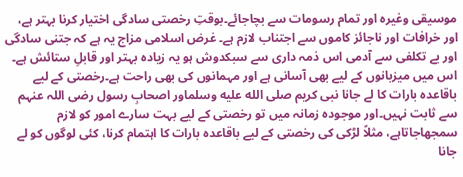موسیقی وغیرہ اور تمام رسومات سے بچاجائے۔بوقتِ رخصتی سادگی اختیار کرنا بہتر ہے، اور خرافات اور ناجائز کاموں سے اجتناب لازم ہے۔ غرض اسلامی مزاج یہ ہے کہ جتنی سادگی اور بے تکلفی سے آدمی اس ذمہ داری سے سبکدوش ہو یہ زیادہ بہتر اور قابلِ ستائش ہے۔ اس میں میزبانوں کے لیے بھی آسانی ہے اور مہمانوں کی بھی راحت ہے۔رخصتی کے لیے باقاعدہ بارات کا لے جانا نبی کریم صلى الله عليه وسلماور اصحابِ رسول رضی اللہ عنہم سے ثابت نہیں۔اور موجودہ زمانہ میں تو رخصتی کے لیے بہت سارے امور کو لازم سمجھاجاتاہے، مثلاً لڑکی کی رخصتی کے لیے باقاعدہ بارات کا اہتمام کرنا، کئی لوگوں کو لے جانا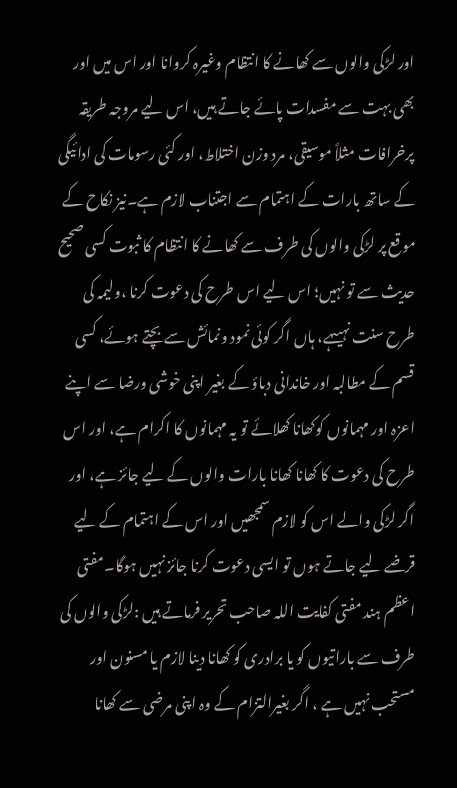اور لڑکی والوں سے کھانے کا انتظام وغیرہ کروانا اور اس میں اور بھی بہت سے مفسدات پائے جاتے ہیں، اس لیے مروجہ طریقہ پرخرافات مثلاً موسیقی، مرد وزن اختلاط، اور کئی رسومات کی ادائیگی کے ساتھ بارات کے اہتمام سے اجتناب لازم ہے۔نیز نکاح کے موقع پر لڑکی والوں کی طرف سے کھانے کا انتظام کا ثبوت کسی صحیح حدیث سے تو نہیں؛ اس لیے اس طرح کی دعوت کرنا ،ولیمہ کی طرح سنت نہیںہے، ہاں اگر کوئی نمود ونمائش سے بچتے ہوئے، کسی قسم کے مطالبہ اور خاندانی دباؤ کے بغیر اپنی خوشی ورضا سے اپنے اعزہ اور مہمانوں کوکھانا کھلائے تو یہ مہمانوں کا اکرام ہے، اور اس طرح کی دعوت کا کھانا کھانا بارات والوں کے لیے جائز ہے، اور اگر لڑکی والے اس کو لازم سمجھیں اور اس کے اہتمام کے لیے قرضے لیے جاتے ہوں تو ایسی دعوت کرنا جائز نہیں ہوگا۔مفتی اعظم ہند مفتی کفایت اللہ صاحب تحریر فرماتے ہیں :لڑکی والوں کی طرف سے باراتیوں کو یا برادری کو کھانا دینا لازم یا مسنون اور مستحب نہیں ہے ، اگر بغیرالتزام کے وہ اپنی مرضی سے کھانا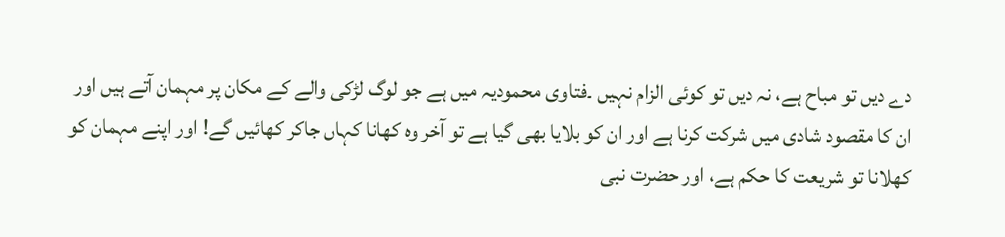دے دیں تو مباح ہے، نہ دیں تو کوئی الزام نہیں ۔فتاوی محمودیہ میں ہے جو لوگ لڑکی والے کے مکان پر مہمان آتے ہیں اور ان کا مقصود شادی میں شرکت کرنا ہے اور ان کو بلایا بھی گیا ہے تو آخر وہ کھانا کہاں جاکر کھائیں گے! اور اپنے مہمان کو کھلانا تو شریعت کا حکم ہے، اور حضرت نبی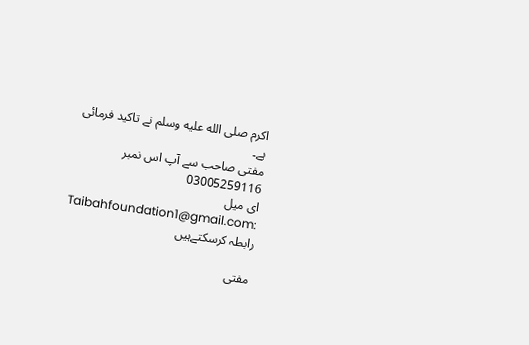اکرم صلى الله عليه وسلم نے تاکید فرمائی ہے۔
مفتی صاحب سے آپ اس نمبر
03005259116
ای میل :Taibahfoundation1@gmail.com رابطہ کرسکتےہیں

مفتی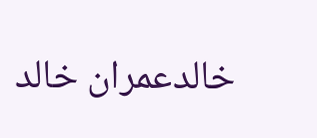خالدعمران خالد